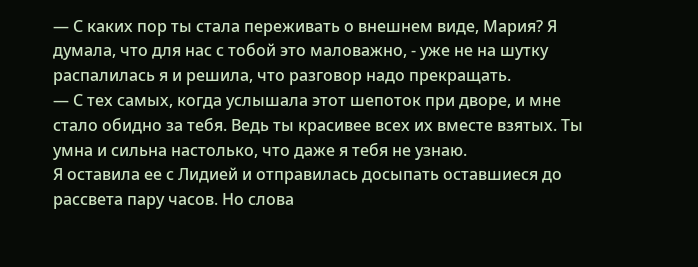— С каких пор ты стала переживать о внешнем виде, Мария? Я думала, что для нас с тобой это маловажно, - уже не на шутку распалилась я и решила, что разговор надо прекращать.
— С тех самых, когда услышала этот шепоток при дворе, и мне стало обидно за тебя. Ведь ты красивее всех их вместе взятых. Ты умна и сильна настолько, что даже я тебя не узнаю.
Я оставила ее с Лидией и отправилась досыпать оставшиеся до рассвета пару часов. Но слова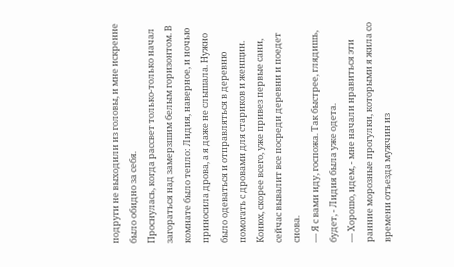подруги не выходили из головы, и мне искренне было обидно за себя.
Проснулась, когда рассвет только-только начал загораться над замерзшим белым горизонтом. В комнате было тепло: Лидия, наверное, и ночью приносила дрова, а я даже не слышала. Нужно было одеваться и отправляться в деревню помогать с дровами для стариков и женщин. Конюх, скорее всего, уже привез первые сани, сейчас вывалит все посреди деревни и поедет снова.
— Я с вами иду, госпожа. Так быстрее, глядишь, будет, - Лидия была уже одета.
— Хорошо, идем, - мне начали нравиться эти ранние морозные прогулки, которыми я жила со времени отъезда мужчин из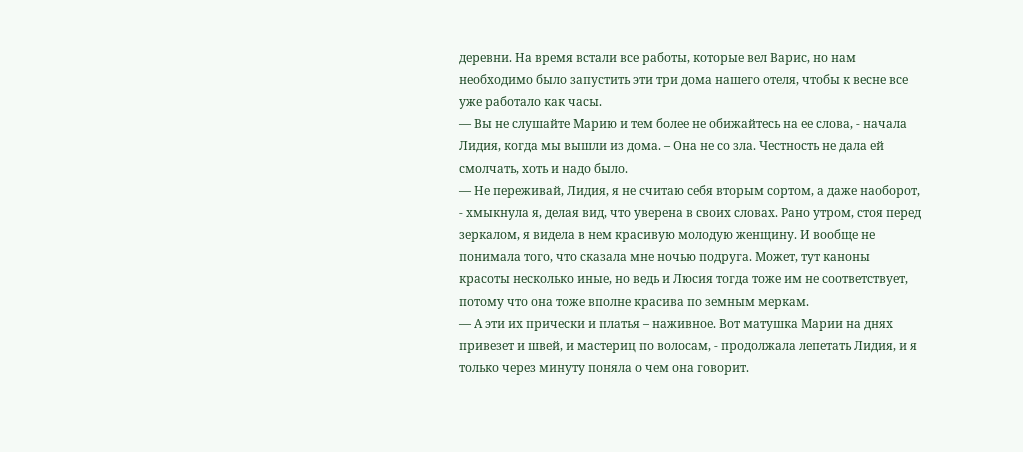деревни. На время встали все работы, которые вел Варис, но нам необходимо было запустить эти три дома нашего отеля, чтобы к весне все уже работало как часы.
— Вы не слушайте Марию и тем более не обижайтесь на ее слова, - начала Лидия, когда мы вышли из дома. – Она не со зла. Честность не дала ей смолчать, хоть и надо было.
— Не переживай, Лидия, я не считаю себя вторым сортом, а даже наоборот, - хмыкнула я, делая вид, что уверена в своих словах. Рано утром, стоя перед зеркалом, я видела в нем красивую молодую женщину. И вообще не понимала того, что сказала мне ночью подруга. Может, тут каноны красоты несколько иные, но ведь и Люсия тогда тоже им не соответствует, потому что она тоже вполне красива по земным меркам.
— А эти их прически и платья – наживное. Вот матушка Марии на днях привезет и швей, и мастериц по волосам, - продолжала лепетать Лидия, и я только через минуту поняла о чем она говорит.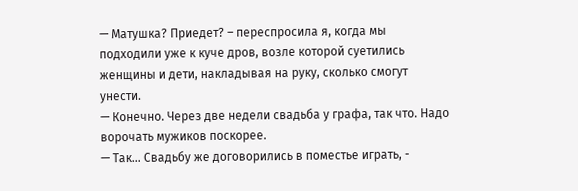— Матушка? Приедет? – переспросила я, когда мы подходили уже к куче дров, возле которой суетились женщины и дети, накладывая на руку, сколько смогут унести.
— Конечно. Через две недели свадьба у графа, так что. Надо ворочать мужиков поскорее.
— Так… Свадьбу же договорились в поместье играть, -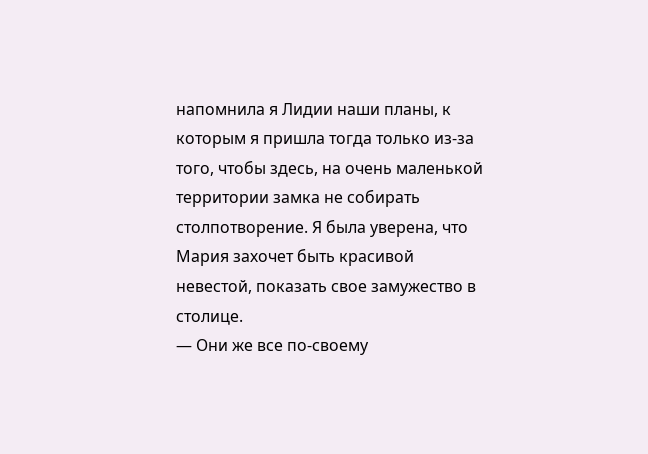напомнила я Лидии наши планы, к которым я пришла тогда только из-за того, чтобы здесь, на очень маленькой территории замка не собирать столпотворение. Я была уверена, что Мария захочет быть красивой невестой, показать свое замужество в столице.
— Они же все по-своему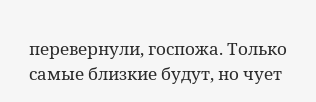перевернули, госпожа. Только самые близкие будут, но чует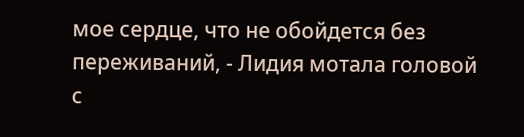мое сердце, что не обойдется без переживаний, - Лидия мотала головой с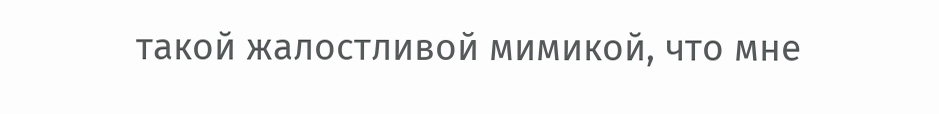такой жалостливой мимикой, что мне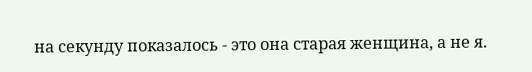на секунду показалось - это она старая женщина, а не я.